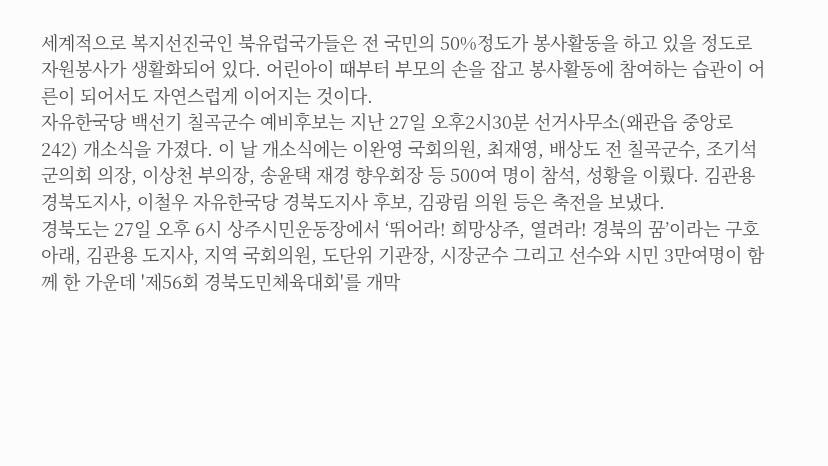세계적으로 복지선진국인 북유럽국가들은 전 국민의 50%정도가 봉사활동을 하고 있을 정도로 자원봉사가 생활화되어 있다. 어린아이 때부터 부모의 손을 잡고 봉사활동에 참여하는 습관이 어른이 되어서도 자연스럽게 이어지는 것이다.
자유한국당 백선기 칠곡군수 예비후보는 지난 27일 오후2시30분 선거사무소(왜관읍 중앙로 242) 개소식을 가졌다. 이 날 개소식에는 이완영 국회의원, 최재영, 배상도 전 칠곡군수, 조기석 군의회 의장, 이상천 부의장, 송윤택 재경 향우회장 등 500여 명이 참석, 성황을 이뤘다. 김관용 경북도지사, 이철우 자유한국당 경북도지사 후보, 김광림 의원 등은 축전을 보냈다.
경북도는 27일 오후 6시 상주시민운동장에서 ‘뛰어라! 희망상주, 열려라! 경북의 꿈’이라는 구호 아래, 김관용 도지사, 지역 국회의원, 도단위 기관장, 시장군수 그리고 선수와 시민 3만여명이 함께 한 가운데 '제56회 경북도민체육대회'를 개막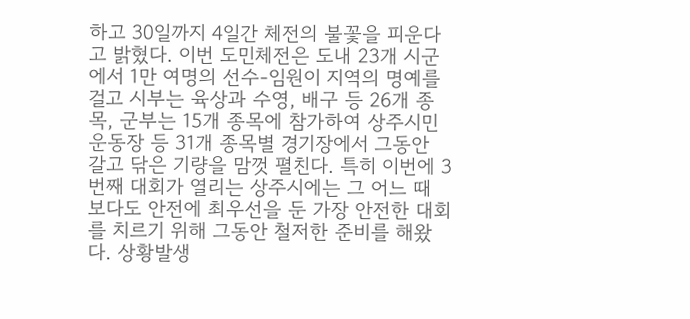하고 30일까지 4일간 체전의 불꽃을 피운다고 밝혔다. 이번 도민체전은 도내 23개 시군에서 1만 여명의 선수-임원이 지역의 명예를 걸고 시부는 육상과 수영, 배구 등 26개 종목, 군부는 15개 종목에 참가하여 상주시민운동장 등 31개 종목별 경기장에서 그동안 갈고 닦은 기량을 맘껏 펼친다. 특히 이번에 3번째 대회가 열리는 상주시에는 그 어느 때 보다도 안전에 최우선을 둔 가장 안전한 대회를 치르기 위해 그동안 철저한 준비를 해왔다. 상황발생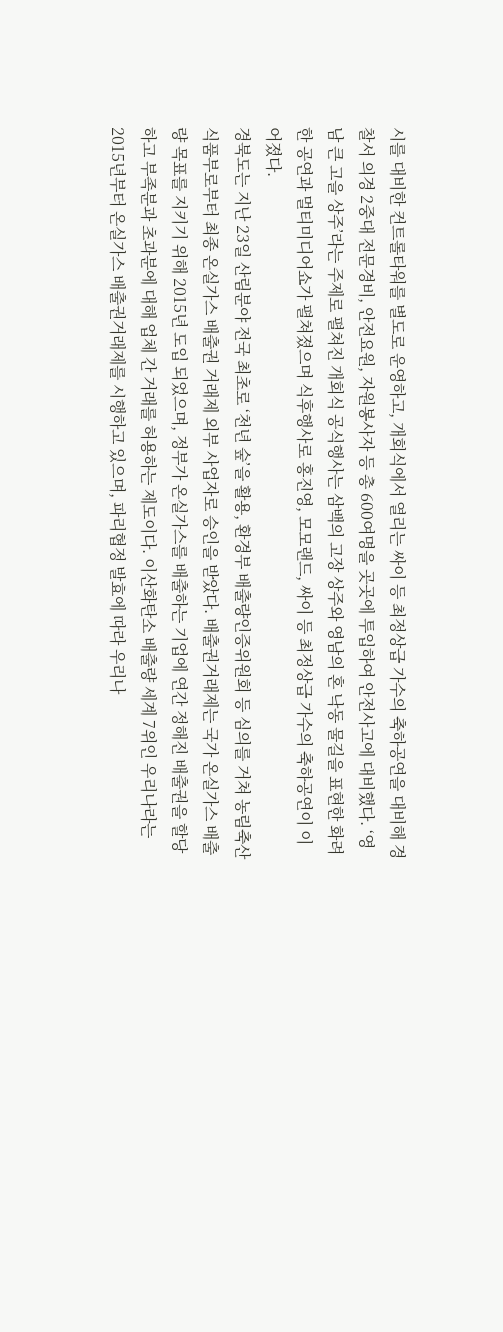시를 대비한 컨트롤타워를 별도로 운영하고, 개회식에서 열리는 싸이 등 최정상급 가수의 축하공연을 대비해 경찰서 의경 2중대 전문경비, 안전요원, 자원봉사자 등 총 600여명을 곳곳에 투입하여 안전사고에 대비했다. ‘영남 큰 고을 상주’라는 주제로 펼쳐진 개회식 공식행사는 삼백의 고장 상주와 영남의 혼 낙동 물길을 표현한 화려한 공연과 멀티미디어쇼가 펼쳐졌으며 식후행사로 홍진영, 모모랜드, 싸이 등 최정상급 가수의 축하공연이 이어졌다.
경북도는 지난 23일 산림분야 전국 최초로 ‘천년 숲’을 활용, 환경부 배출량인증위원회 등 심의를 거쳐 농림축산식품부로부터 최종 온실가스 배출권 거래제 외부 사업자로 승인을 받았다. 배출권거래제는 국가 온실가스 배출량 목표를 지키기 위해 2015년 도입 되었으며, 정부가 온실가스를 배출하는 기업에 연간 정해진 배출권을 할당하고 부족분과 초과분에 대해 업체 간 거래를 허용하는 제도이다. 이산화탄소 배출량 세계 7위인 우리나라는 2015년부터 온실가스 배출권거래제를 시행하고 있으며, 파리협정 발효에 따라 우리나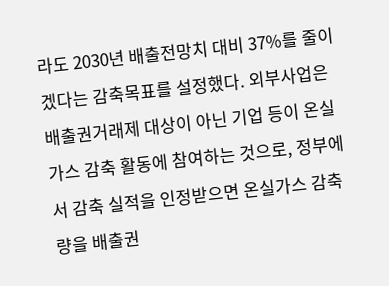라도 2030년 배출전망치 대비 37%를 줄이겠다는 감축목표를 설정했다. 외부사업은 배출권거래제 대상이 아닌 기업 등이 온실가스 감축 활동에 참여하는 것으로, 정부에서 감축 실적을 인정받으면 온실가스 감축량을 배출권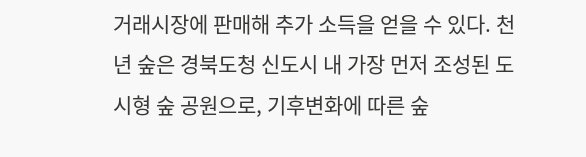거래시장에 판매해 추가 소득을 얻을 수 있다. 천년 숲은 경북도청 신도시 내 가장 먼저 조성된 도시형 숲 공원으로, 기후변화에 따른 숲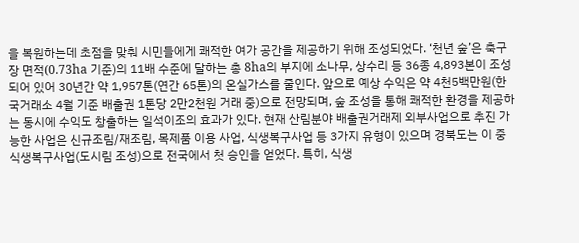을 복원하는데 초점을 맞춰 시민들에게 쾌적한 여가 공간을 제공하기 위해 조성되었다. ‘천년 숲’은 축구장 면적(0.73ha 기준)의 11배 수준에 달하는 총 8ha의 부지에 소나무, 상수리 등 36종 4,893본이 조성되어 있어 30년간 약 1,957톤(연간 65톤)의 온실가스를 줄인다. 앞으로 예상 수익은 약 4천5백만원(한국거래소 4월 기준 배출권 1톤당 2만2천원 거래 중)으로 전망되며, 숲 조성을 통해 쾌적한 환경을 제공하는 동시에 수익도 창출하는 일석이조의 효과가 있다. 현재 산림분야 배출권거래제 외부사업으로 추진 가능한 사업은 신규조림/재조림, 목제품 이용 사업, 식생복구사업 등 3가지 유형이 있으며 경북도는 이 중 식생복구사업(도시림 조성)으로 전국에서 첫 승인을 얻었다. 특히, 식생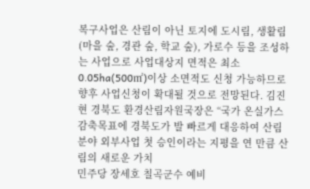복구사업은 산림이 아닌 토지에 도시림, 생활림(마을 숲, 경관 숲, 학교 숲), 가로수 등을 조성하는 사업으로 사업대상지 면적은 최소 0.05ha(500㎡)이상 소면적도 신청 가능하므로 향후 사업신청이 확대될 것으로 전망된다. 김진현 경북도 환경산림자원국장은 “국가 온실가스 감축목표에 경북도가 발 빠르게 대응하여 산림분야 외부사업 첫 승인이라는 지평을 연 만큼 산림의 새로운 가치
민주당 장세호 칠곡군수 예비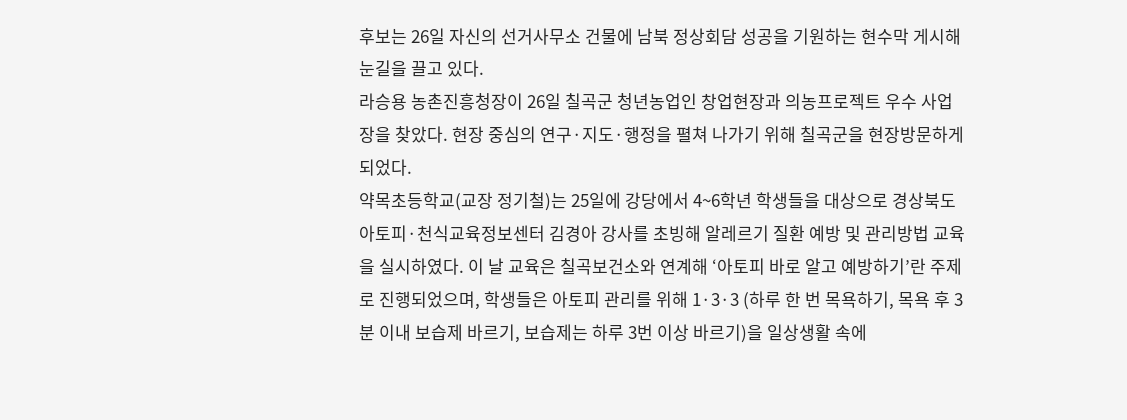후보는 26일 자신의 선거사무소 건물에 남북 정상회담 성공을 기원하는 현수막 게시해 눈길을 끌고 있다.
라승용 농촌진흥청장이 26일 칠곡군 청년농업인 창업현장과 의농프로젝트 우수 사업장을 찾았다. 현장 중심의 연구·지도·행정을 펼쳐 나가기 위해 칠곡군을 현장방문하게 되었다.
약목초등학교(교장 정기철)는 25일에 강당에서 4~6학년 학생들을 대상으로 경상북도 아토피·천식교육정보센터 김경아 강사를 초빙해 알레르기 질환 예방 및 관리방법 교육을 실시하였다. 이 날 교육은 칠곡보건소와 연계해 ‘아토피 바로 알고 예방하기’란 주제로 진행되었으며, 학생들은 아토피 관리를 위해 1·3·3 (하루 한 번 목욕하기, 목욕 후 3분 이내 보습제 바르기, 보습제는 하루 3번 이상 바르기)을 일상생활 속에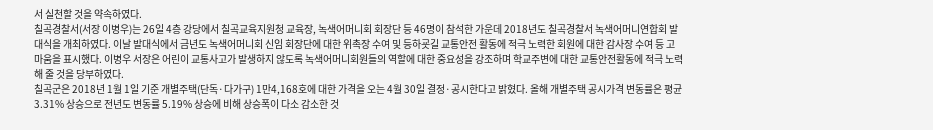서 실천할 것을 약속하였다.
칠곡경찰서(서장 이병우)는 26일 4층 강당에서 칠곡교육지원청 교육장, 녹색어머니회 회장단 등 46명이 참석한 가운데 2018년도 칠곡경찰서 녹색어머니연합회 발대식을 개최하였다. 이날 발대식에서 금년도 녹색어머니회 신임 회장단에 대한 위촉장 수여 및 등하굣길 교통안전 활동에 적극 노력한 회원에 대한 감사장 수여 등 고마움을 표시했다. 이병우 서장은 어린이 교통사고가 발생하지 않도록 녹색어머니회원들의 역할에 대한 중요성을 강조하며 학교주변에 대한 교통안전활동에 적극 노력해 줄 것을 당부하였다.
칠곡군은 2018년 1월 1일 기준 개별주택(단독·다가구) 1만4,168호에 대한 가격을 오는 4월 30일 결정·공시한다고 밝혔다. 올해 개별주택 공시가격 변동률은 평균 3.31% 상승으로 전년도 변동률 5.19% 상승에 비해 상승폭이 다소 감소한 것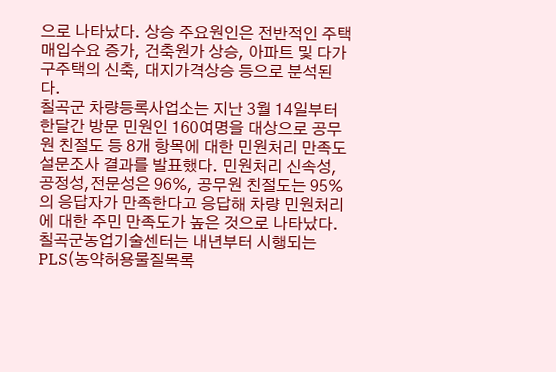으로 나타났다. 상승 주요원인은 전반적인 주택 매입수요 증가, 건축원가 상승, 아파트 및 다가구주택의 신축, 대지가격상승 등으로 분석된다.
칠곡군 차량등록사업소는 지난 3월 14일부터 한달간 방문 민원인 160여명을 대상으로 공무원 친절도 등 8개 항목에 대한 민원처리 만족도 설문조사 결과를 발표했다. 민원처리 신속성,공정성,전문성은 96%, 공무원 친절도는 95%의 응답자가 만족한다고 응답해 차량 민원처리에 대한 주민 만족도가 높은 것으로 나타났다.
칠곡군농업기술센터는 내년부터 시행되는 PLS(농약허용물질목록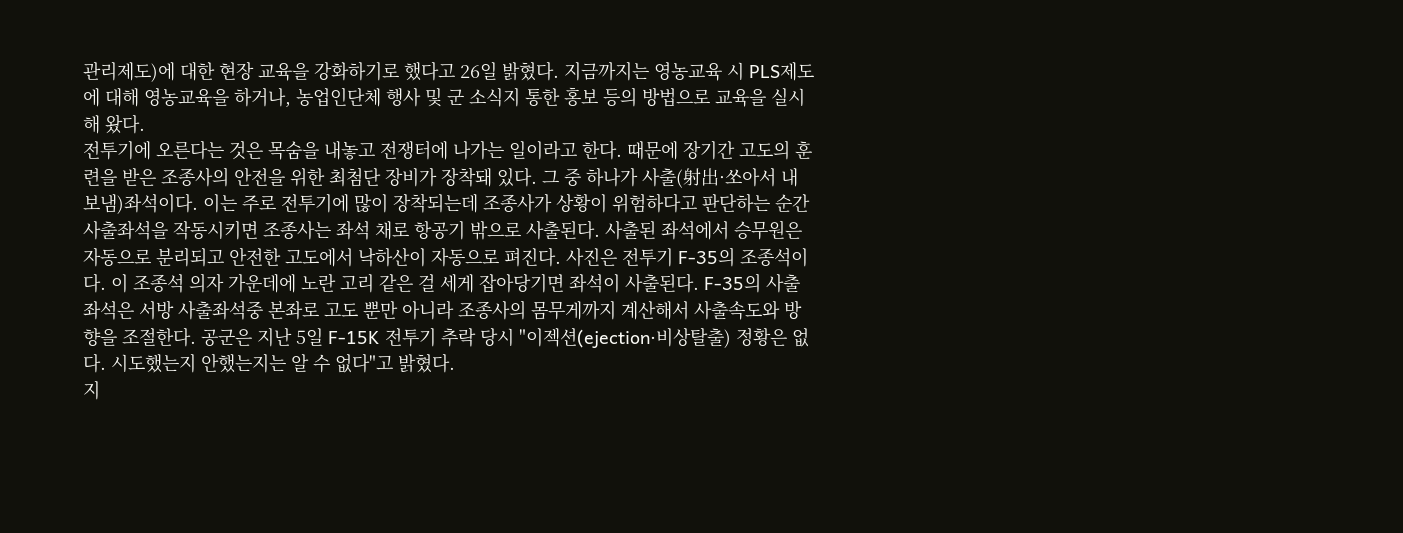관리제도)에 대한 현장 교육을 강화하기로 했다고 26일 밝혔다. 지금까지는 영농교육 시 PLS제도에 대해 영농교육을 하거나, 농업인단체 행사 및 군 소식지 통한 홍보 등의 방법으로 교육을 실시해 왔다.
전투기에 오른다는 것은 목숨을 내놓고 전쟁터에 나가는 일이라고 한다. 때문에 장기간 고도의 훈련을 받은 조종사의 안전을 위한 최첨단 장비가 장착돼 있다. 그 중 하나가 사출(射出·쏘아서 내보냄)좌석이다. 이는 주로 전투기에 많이 장착되는데 조종사가 상황이 위험하다고 판단하는 순간 사출좌석을 작동시키면 조종사는 좌석 채로 항공기 밖으로 사출된다. 사출된 좌석에서 승무원은 자동으로 분리되고 안전한 고도에서 낙하산이 자동으로 펴진다. 사진은 전투기 F-35의 조종석이다. 이 조종석 의자 가운데에 노란 고리 같은 걸 세게 잡아당기면 좌석이 사출된다. F-35의 사출좌석은 서방 사출좌석중 본좌로 고도 뿐만 아니라 조종사의 몸무게까지 계산해서 사출속도와 방향을 조절한다. 공군은 지난 5일 F-15K 전투기 추락 당시 "이젝션(ejection·비상탈출) 정황은 없다. 시도했는지 안했는지는 알 수 없다"고 밝혔다.
지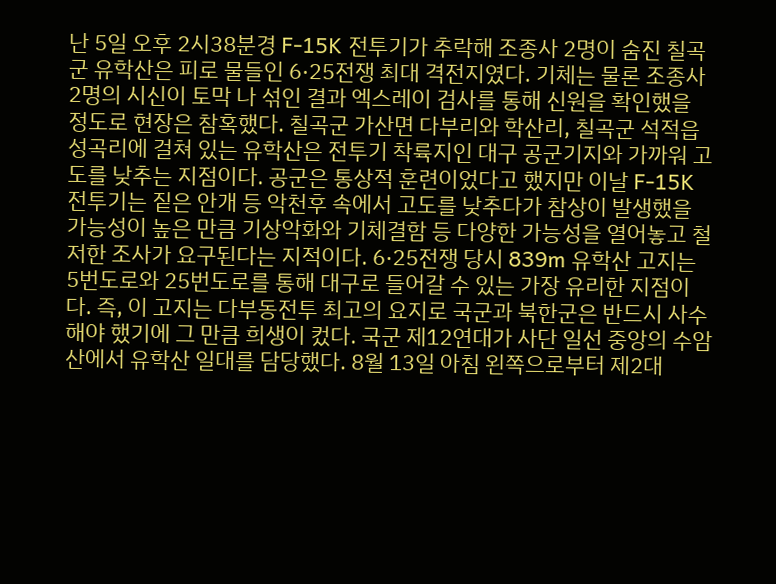난 5일 오후 2시38분경 F-15K 전투기가 추락해 조종사 2명이 숨진 칠곡군 유학산은 피로 물들인 6·25전쟁 최대 격전지였다. 기체는 물론 조종사 2명의 시신이 토막 나 섞인 결과 엑스레이 검사를 통해 신원을 확인했을 정도로 현장은 참혹했다. 칠곡군 가산면 다부리와 학산리, 칠곡군 석적읍 성곡리에 걸쳐 있는 유학산은 전투기 착륙지인 대구 공군기지와 가까워 고도를 낮추는 지점이다. 공군은 통상적 훈련이었다고 했지만 이날 F-15K 전투기는 짙은 안개 등 악천후 속에서 고도를 낮추다가 참상이 발생했을 가능성이 높은 만큼 기상악화와 기체결함 등 다양한 가능성을 열어놓고 철저한 조사가 요구된다는 지적이다. 6·25전쟁 당시 839m 유학산 고지는 5번도로와 25번도로를 통해 대구로 들어갈 수 있는 가장 유리한 지점이다. 즉, 이 고지는 다부동전투 최고의 요지로 국군과 북한군은 반드시 사수해야 했기에 그 만큼 희생이 컸다. 국군 제12연대가 사단 일선 중앙의 수암산에서 유학산 일대를 담당했다. 8월 13일 아침 왼쪽으로부터 제2대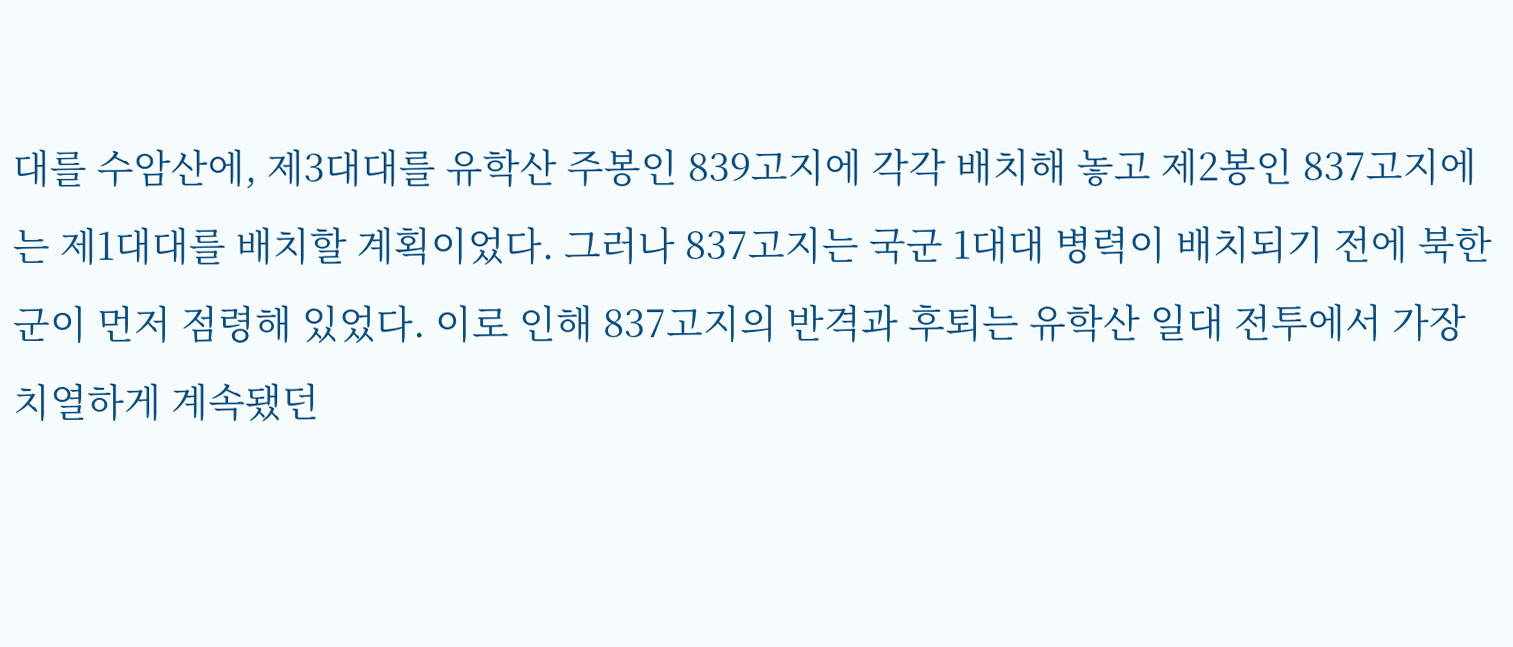대를 수암산에, 제3대대를 유학산 주봉인 839고지에 각각 배치해 놓고 제2봉인 837고지에는 제1대대를 배치할 계획이었다. 그러나 837고지는 국군 1대대 병력이 배치되기 전에 북한군이 먼저 점령해 있었다. 이로 인해 837고지의 반격과 후퇴는 유학산 일대 전투에서 가장 치열하게 계속됐던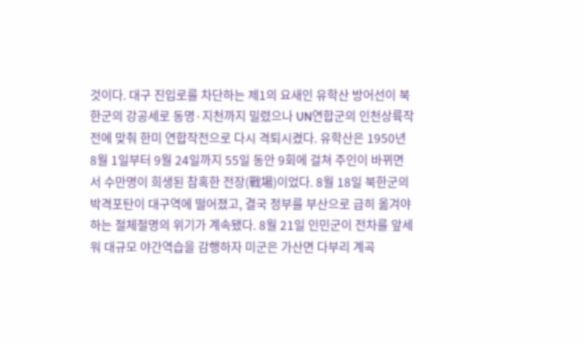것이다. 대구 진입로를 차단하는 제1의 요새인 유학산 방어선이 북한군의 강공세로 동명·지천까지 밀렸으나 UN연합군의 인천상륙작전에 맞춰 한미 연합작전으로 다시 격퇴시켰다. 유학산은 1950년 8월 1일부터 9월 24일까지 55일 동안 9회에 걸쳐 주인이 바뀌면서 수만명이 희생된 참혹한 전장(戰場)이었다. 8월 18일 북한군의 박격포탄이 대구역에 떨어졌고, 결국 정부를 부산으로 급히 옮겨야 하는 절체절명의 위기가 계속됐다. 8월 21일 인민군이 전차를 앞세워 대규모 야간역습을 감행하자 미군은 가산면 다부리 계곡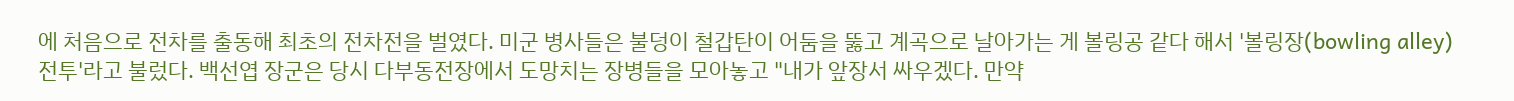에 처음으로 전차를 출동해 최초의 전차전을 벌였다. 미군 병사들은 불덩이 철갑탄이 어둠을 뚫고 계곡으로 날아가는 게 볼링공 같다 해서 '볼링장(bowling alley)전투'라고 불렀다. 백선엽 장군은 당시 다부동전장에서 도망치는 장병들을 모아놓고 "내가 앞장서 싸우겠다. 만약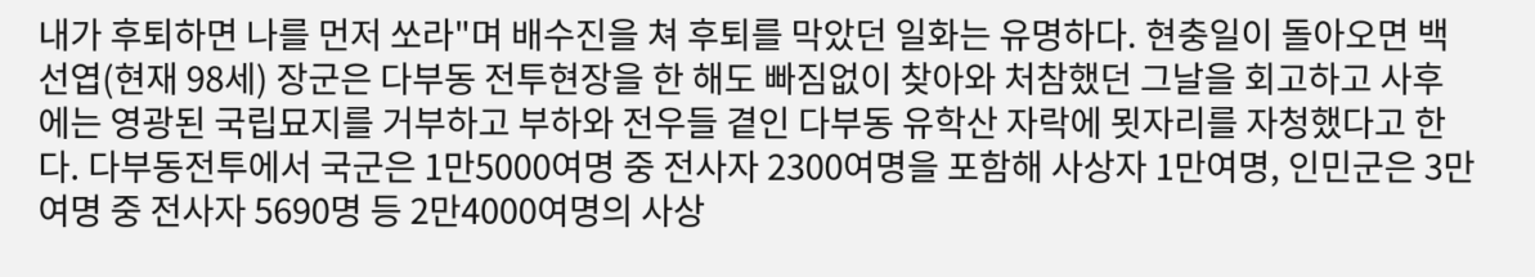내가 후퇴하면 나를 먼저 쏘라"며 배수진을 쳐 후퇴를 막았던 일화는 유명하다. 현충일이 돌아오면 백선엽(현재 98세) 장군은 다부동 전투현장을 한 해도 빠짐없이 찾아와 처참했던 그날을 회고하고 사후에는 영광된 국립묘지를 거부하고 부하와 전우들 곁인 다부동 유학산 자락에 묏자리를 자청했다고 한다. 다부동전투에서 국군은 1만5000여명 중 전사자 2300여명을 포함해 사상자 1만여명, 인민군은 3만여명 중 전사자 5690명 등 2만4000여명의 사상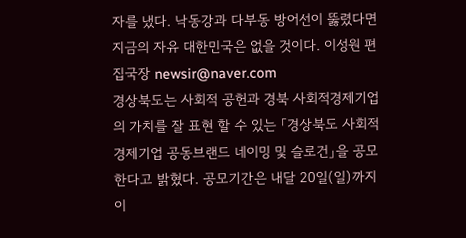자를 냈다. 낙동강과 다부동 방어선이 뚫렸다면 지금의 자유 대한민국은 없을 것이다. 이성원 편집국장 newsir@naver.com
경상북도는 사회적 공헌과 경북 사회적경제기업의 가치를 잘 표현 할 수 있는 「경상북도 사회적경제기업 공동브랜드 네이밍 및 슬로건」을 공모한다고 밝혔다. 공모기간은 내달 20일(일)까지이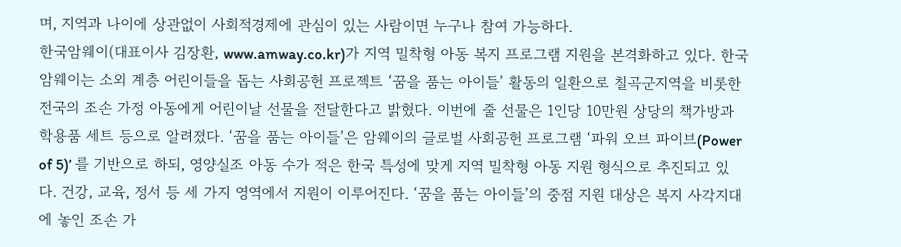며, 지역과 나이에 상관없이 사회적경제에 관심이 있는 사람이면 누구나 참여 가능하다.
한국암웨이(대표이사 김장환, www.amway.co.kr)가 지역 밀착형 아동 복지 프로그램 지원을 본격화하고 있다. 한국암웨이는 소외 계층 어린이들을 돕는 사회공헌 프로젝트 ‘꿈을 품는 아이들’ 활동의 일환으로 칠곡군지역을 비롯한 전국의 조손 가정 아동에게 어린이날 선물을 전달한다고 밝혔다. 이번에 줄 선물은 1인당 10만원 상당의 책가방과 학용품 세트 등으로 알려졌다. ‘꿈을 품는 아이들’은 암웨이의 글로벌 사회공헌 프로그램 ‘파워 오브 파이브(Power of 5)’ 를 기반으로 하되, 영양실조 아동 수가 적은 한국 특성에 맞게 지역 밀착형 아동 지원 형식으로 추진되고 있다. 건강, 교육, 정서 등 세 가지 영역에서 지원이 이루어진다. ‘꿈을 품는 아이들’의 중점 지원 대상은 복지 사각지대에 놓인 조손 가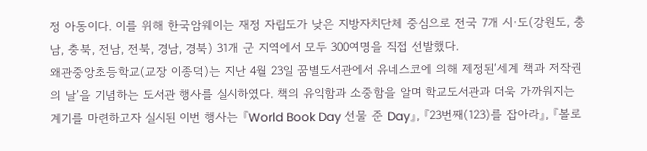정 아동이다. 이를 위해 한국암웨이는 재정 자립도가 낮은 지방자치단체 중심으로 전국 7개 시·도(강원도, 충남, 충북, 전남, 전북, 경남, 경북) 31개 군 지역에서 모두 300여명을 직접 선발했다.
왜관중앙초등학교(교장 이종덕)는 지난 4월 23일 꿈별도서관에서 유네스코에 의해 제정된‘세계 책과 저작권의 날’을 기념하는 도서관 행사를 실시하였다. 책의 유익함과 소중함을 알며 학교도서관과 더욱 가까워지는 계기를 마련하고자 실시된 이번 행사는 『World Book Day 선물 준 Day』, 『23번째(123)를 잡아라』, 『볼로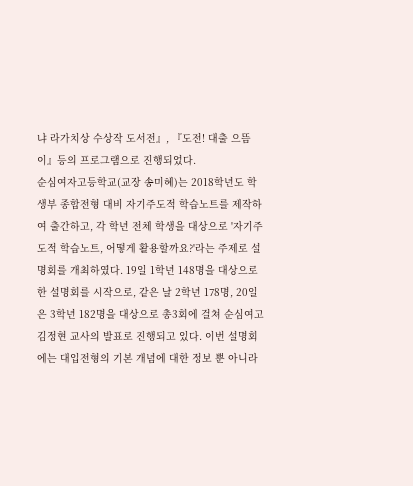냐 라가치상 수상작 도서전』, 『도전! 대출 으뜸이』등의 프로그램으로 진행되었다.
순심여자고등학교(교장 송미혜)는 2018학년도 학생부 종합전형 대비 자기주도적 학습노트를 제작하여 출간하고, 각 학년 전체 학생을 대상으로 '자기주도적 학습노트, 어떻게 활용할까요?'라는 주제로 설명회를 개최하였다. 19일 1학년 148명을 대상으로 한 설명회를 시작으로, 같은 날 2학년 178명, 20일은 3학년 182명을 대상으로 총3회에 걸쳐 순심여고 김정현 교사의 발표로 진행되고 있다. 이번 설명회에는 대입전형의 기본 개념에 대한 정보 뿐 아니라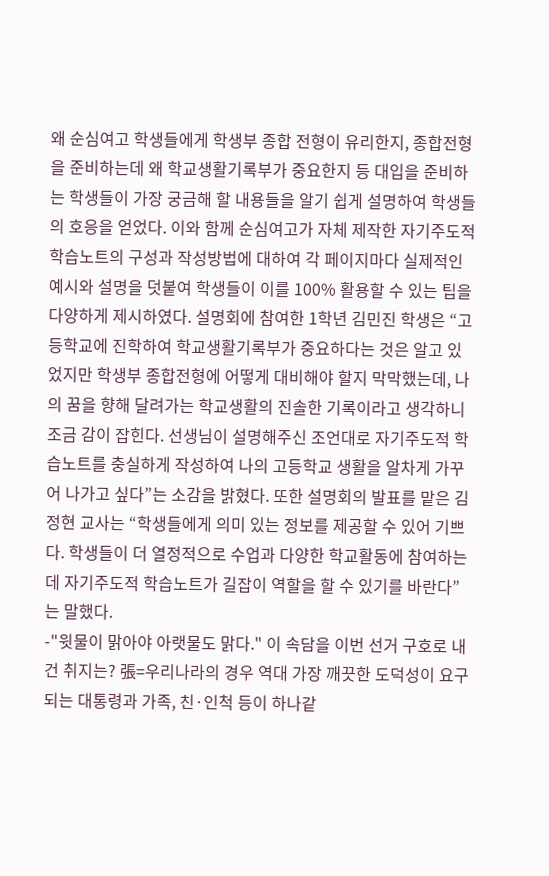왜 순심여고 학생들에게 학생부 종합 전형이 유리한지, 종합전형을 준비하는데 왜 학교생활기록부가 중요한지 등 대입을 준비하는 학생들이 가장 궁금해 할 내용들을 알기 쉽게 설명하여 학생들의 호응을 얻었다. 이와 함께 순심여고가 자체 제작한 자기주도적 학습노트의 구성과 작성방법에 대하여 각 페이지마다 실제적인 예시와 설명을 덧붙여 학생들이 이를 100% 활용할 수 있는 팁을 다양하게 제시하였다. 설명회에 참여한 1학년 김민진 학생은 “고등학교에 진학하여 학교생활기록부가 중요하다는 것은 알고 있었지만 학생부 종합전형에 어떻게 대비해야 할지 막막했는데, 나의 꿈을 향해 달려가는 학교생활의 진솔한 기록이라고 생각하니 조금 감이 잡힌다. 선생님이 설명해주신 조언대로 자기주도적 학습노트를 충실하게 작성하여 나의 고등학교 생활을 알차게 가꾸어 나가고 싶다”는 소감을 밝혔다. 또한 설명회의 발표를 맡은 김정현 교사는 “학생들에게 의미 있는 정보를 제공할 수 있어 기쁘다. 학생들이 더 열정적으로 수업과 다양한 학교활동에 참여하는 데 자기주도적 학습노트가 길잡이 역할을 할 수 있기를 바란다”는 말했다.
-"윗물이 맑아야 아랫물도 맑다." 이 속담을 이번 선거 구호로 내건 취지는? 張=우리나라의 경우 역대 가장 깨끗한 도덕성이 요구되는 대통령과 가족, 친·인척 등이 하나같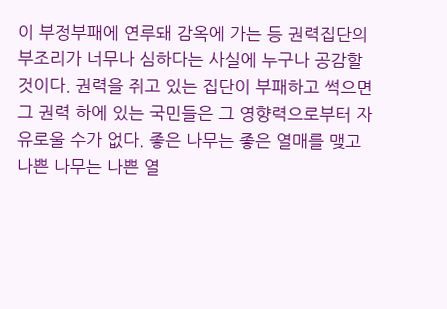이 부정부패에 연루돼 감옥에 가는 등 권력집단의 부조리가 너무나 심하다는 사실에 누구나 공감할 것이다. 권력을 쥐고 있는 집단이 부패하고 썩으면 그 권력 하에 있는 국민들은 그 영향력으로부터 자유로울 수가 없다. 좋은 나무는 좋은 열매를 맺고 나쁜 나무는 나쁜 열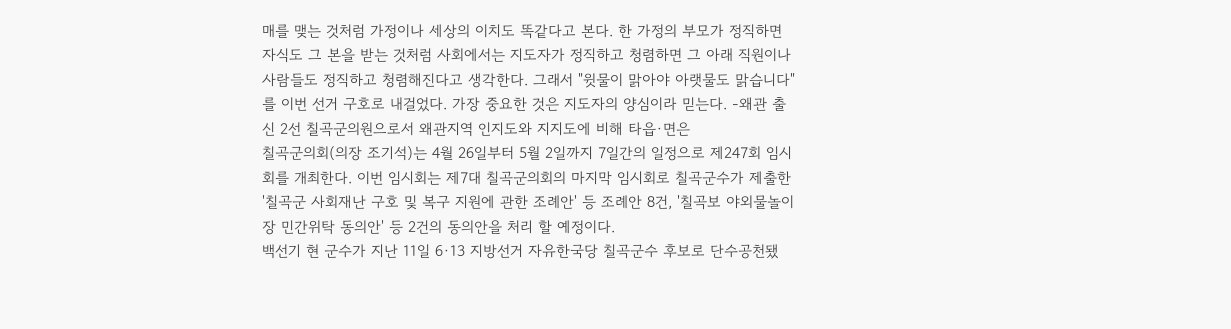매를 맺는 것처럼 가정이나 세상의 이치도 똑같다고 본다. 한 가정의 부모가 정직하면 자식도 그 본을 받는 것처럼 사회에서는 지도자가 정직하고 청렴하면 그 아래 직원이나 사람들도 정직하고 청렴해진다고 생각한다. 그래서 "윗물이 맑아야 아랫물도 맑습니다"를 이번 선거 구호로 내걸었다. 가장 중요한 것은 지도자의 양심이라 믿는다. -왜관 출신 2선 칠곡군의원으로서 왜관지역 인지도와 지지도에 비해 타읍·면은
칠곡군의회(의장 조기석)는 4월 26일부터 5월 2일까지 7일간의 일정으로 제247회 임시회를 개최한다. 이번 임시회는 제7대 칠곡군의회의 마지막 임시회로 칠곡군수가 제출한 '칠곡군 사회재난 구호 및 복구 지원에 관한 조례안' 등 조례안 8건, '칠곡보 야외물놀이장 민간위탁 동의안' 등 2건의 동의안을 처리 할 예정이다.
백선기 현 군수가 지난 11일 6·13 지방선거 자유한국당 칠곡군수 후보로 단수공천됐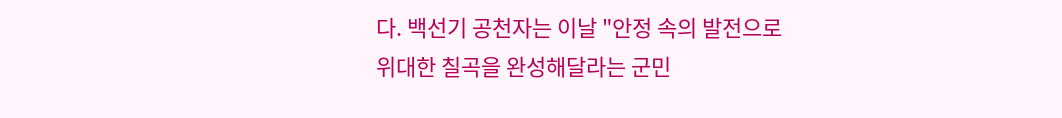다. 백선기 공천자는 이날 "안정 속의 발전으로 위대한 칠곡을 완성해달라는 군민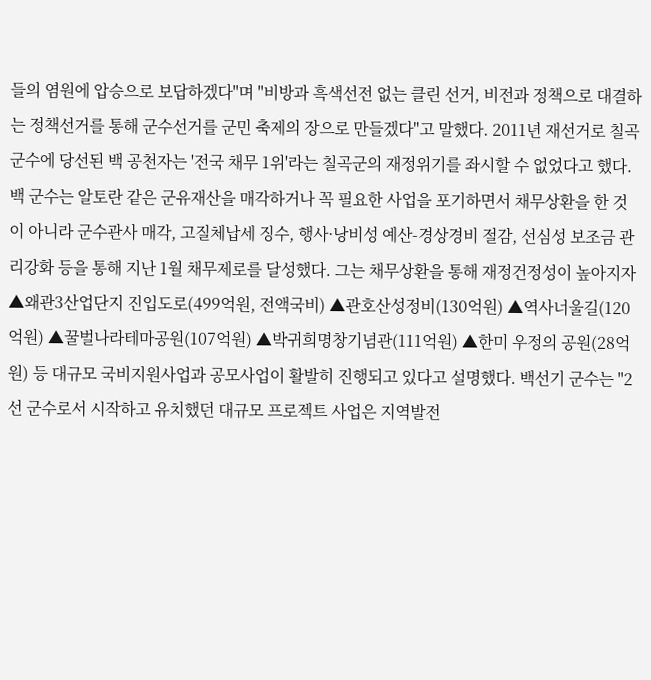들의 염원에 압승으로 보답하겠다"며 "비방과 흑색선전 없는 클린 선거, 비전과 정책으로 대결하는 정책선거를 통해 군수선거를 군민 축제의 장으로 만들겠다"고 말했다. 2011년 재선거로 칠곡군수에 당선된 백 공천자는 '전국 채무 1위'라는 칠곡군의 재정위기를 좌시할 수 없었다고 했다. 백 군수는 알토란 같은 군유재산을 매각하거나 꼭 필요한 사업을 포기하면서 채무상환을 한 것이 아니라 군수관사 매각, 고질체납세 징수, 행사·낭비성 예산-경상경비 절감, 선심성 보조금 관리강화 등을 통해 지난 1월 채무제로를 달성했다. 그는 채무상환을 통해 재정건정성이 높아지자 ▲왜관3산업단지 진입도로(499억원, 전액국비) ▲관호산성정비(130억원) ▲역사너울길(120억원) ▲꿀벌나라테마공원(107억원) ▲박귀희명창기념관(111억원) ▲한미 우정의 공원(28억원) 등 대규모 국비지원사업과 공모사업이 활발히 진행되고 있다고 설명했다. 백선기 군수는 "2선 군수로서 시작하고 유치했던 대규모 프로젝트 사업은 지역발전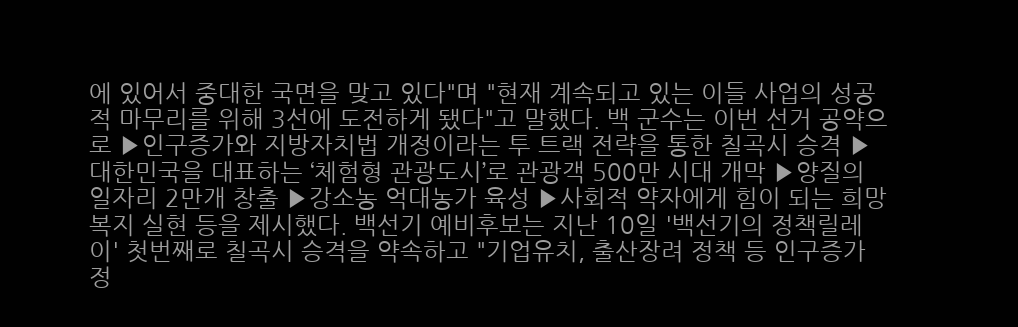에 있어서 중대한 국면을 맞고 있다"며 "현재 계속되고 있는 이들 사업의 성공적 마무리를 위해 3선에 도전하게 됐다"고 말했다. 백 군수는 이번 선거 공약으로 ▶인구증가와 지방자치법 개정이라는 투 트랙 전략을 통한 칠곡시 승격 ▶대한민국을 대표하는 ‘체험형 관광도시’로 관광객 500만 시대 개막 ▶양질의 일자리 2만개 창출 ▶강소농 억대농가 육성 ▶사회적 약자에게 힘이 되는 희망복지 실현 등을 제시했다. 백선기 예비후보는 지난 10일 '백선기의 정책릴레이' 첫번째로 칠곡시 승격을 약속하고 "기업유치, 출산장려 정책 등 인구증가 정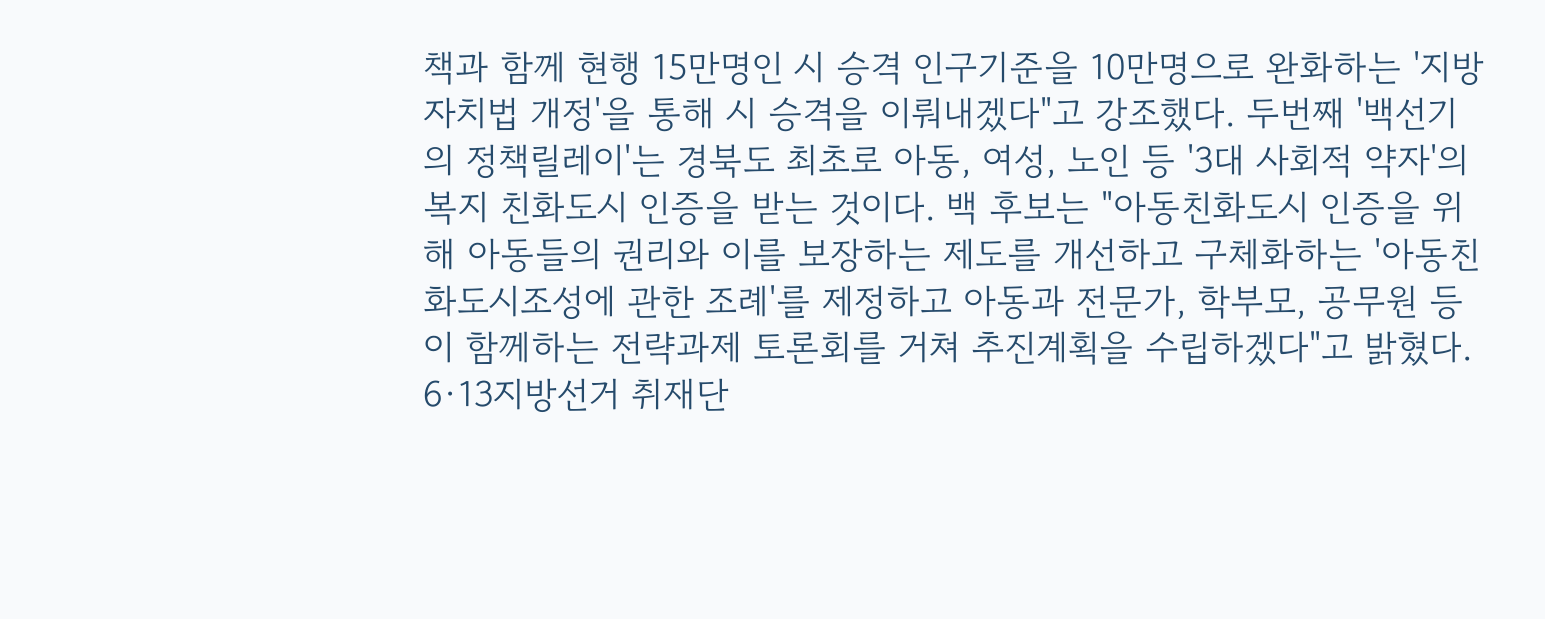책과 함께 현행 15만명인 시 승격 인구기준을 10만명으로 완화하는 '지방자치법 개정'을 통해 시 승격을 이뤄내겠다"고 강조했다. 두번째 '백선기의 정책릴레이'는 경북도 최초로 아동, 여성, 노인 등 '3대 사회적 약자'의 복지 친화도시 인증을 받는 것이다. 백 후보는 "아동친화도시 인증을 위해 아동들의 권리와 이를 보장하는 제도를 개선하고 구체화하는 '아동친화도시조성에 관한 조례'를 제정하고 아동과 전문가, 학부모, 공무원 등이 함께하는 전략과제 토론회를 거쳐 추진계획을 수립하겠다"고 밝혔다. 6·13지방선거 취재단